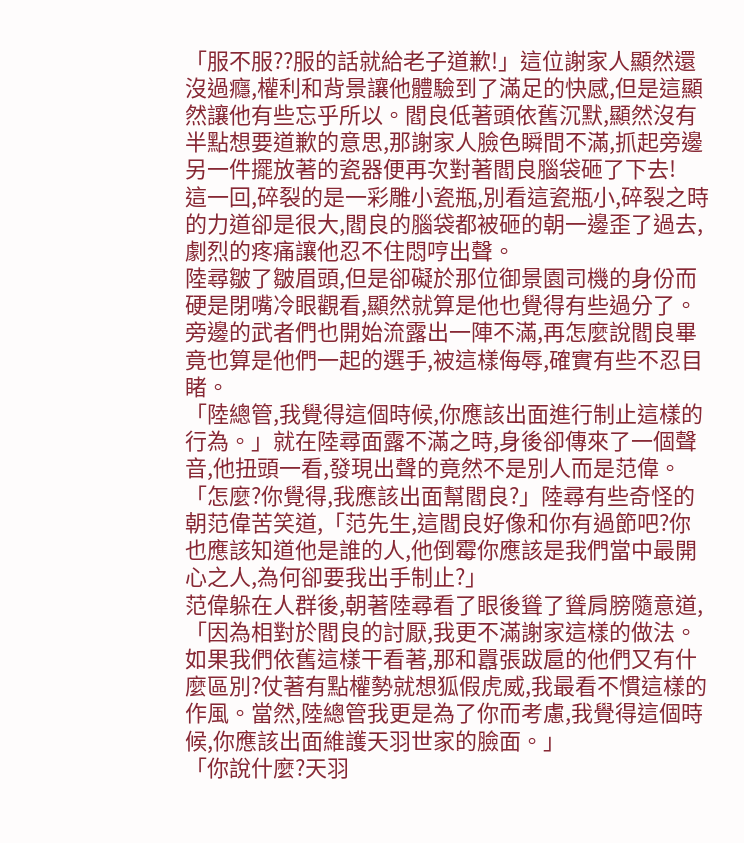「服不服??服的話就給老子道歉!」這位謝家人顯然還沒過癮,權利和背景讓他體驗到了滿足的快感,但是這顯然讓他有些忘乎所以。閻良低著頭依舊沉默,顯然沒有半點想要道歉的意思,那謝家人臉色瞬間不滿,抓起旁邊另一件擺放著的瓷器便再次對著閻良腦袋砸了下去!
這一回,碎裂的是一彩雕小瓷瓶,別看這瓷瓶小,碎裂之時的力道卻是很大,閻良的腦袋都被砸的朝一邊歪了過去,劇烈的疼痛讓他忍不住悶哼出聲。
陸尋皺了皺眉頭,但是卻礙於那位御景園司機的身份而硬是閉嘴冷眼觀看,顯然就算是他也覺得有些過分了。旁邊的武者們也開始流露出一陣不滿,再怎麼說閻良畢竟也算是他們一起的選手,被這樣侮辱,確實有些不忍目睹。
「陸總管,我覺得這個時候,你應該出面進行制止這樣的行為。」就在陸尋面露不滿之時,身後卻傳來了一個聲音,他扭頭一看,發現出聲的竟然不是別人而是范偉。
「怎麼?你覺得,我應該出面幫閻良?」陸尋有些奇怪的朝范偉苦笑道,「范先生,這閻良好像和你有過節吧?你也應該知道他是誰的人,他倒霉你應該是我們當中最開心之人,為何卻要我出手制止?」
范偉躲在人群後,朝著陸尋看了眼後聳了聳肩膀隨意道,「因為相對於閻良的討厭,我更不滿謝家這樣的做法。如果我們依舊這樣干看著,那和囂張跋扈的他們又有什麼區別?仗著有點權勢就想狐假虎威,我最看不慣這樣的作風。當然,陸總管我更是為了你而考慮,我覺得這個時候,你應該出面維護天羽世家的臉面。」
「你說什麼?天羽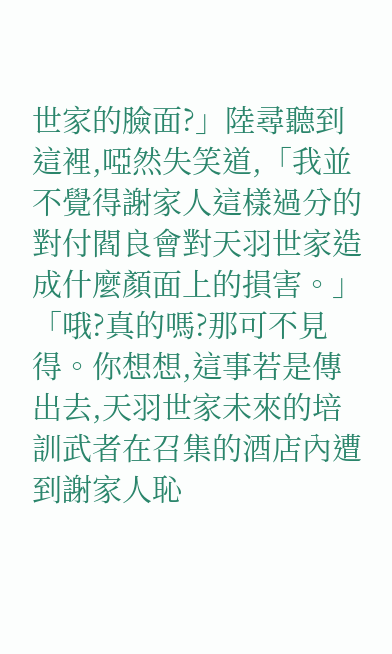世家的臉面?」陸尋聽到這裡,啞然失笑道,「我並不覺得謝家人這樣過分的對付閻良會對天羽世家造成什麼顏面上的損害。」
「哦?真的嗎?那可不見得。你想想,這事若是傳出去,天羽世家未來的培訓武者在召集的酒店內遭到謝家人恥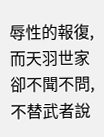辱性的報復,而天羽世家卻不聞不問,不替武者說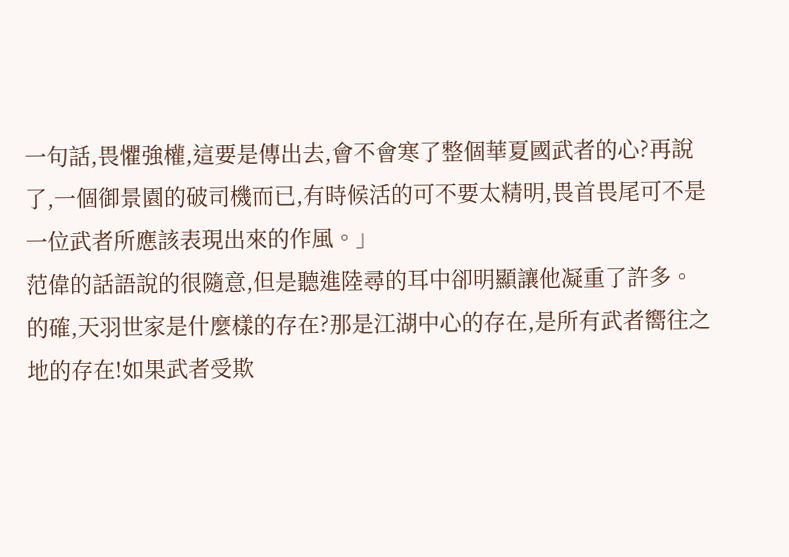一句話,畏懼強權,這要是傳出去,會不會寒了整個華夏國武者的心?再說了,一個御景園的破司機而已,有時候活的可不要太精明,畏首畏尾可不是一位武者所應該表現出來的作風。」
范偉的話語說的很隨意,但是聽進陸尋的耳中卻明顯讓他凝重了許多。的確,天羽世家是什麼樣的存在?那是江湖中心的存在,是所有武者嚮往之地的存在!如果武者受欺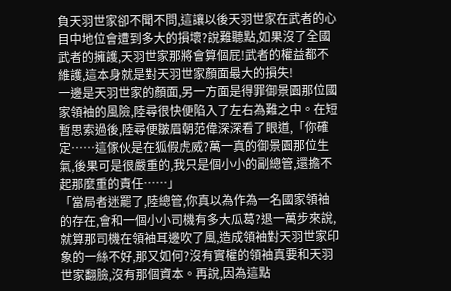負天羽世家卻不聞不問,這讓以後天羽世家在武者的心目中地位會遭到多大的損壞?說難聽點,如果沒了全國武者的擁護,天羽世家那將會算個屁!武者的權益都不維護,這本身就是對天羽世家顏面最大的損失!
一邊是天羽世家的顏面,另一方面是得罪御景園那位國家領袖的風險,陸尋很快便陷入了左右為難之中。在短暫思索過後,陸尋便皺眉朝范偉深深看了眼道,「你確定……這傢伙是在狐假虎威?萬一真的御景園那位生氣,後果可是很嚴重的,我只是個小小的副總管,還擔不起那麼重的責任……」
「當局者迷罷了,陸總管,你真以為作為一名國家領袖的存在,會和一個小小司機有多大瓜葛?退一萬步來說,就算那司機在領袖耳邊吹了風,造成領袖對天羽世家印象的一絲不好,那又如何?沒有實權的領袖真要和天羽世家翻臉,沒有那個資本。再說,因為這點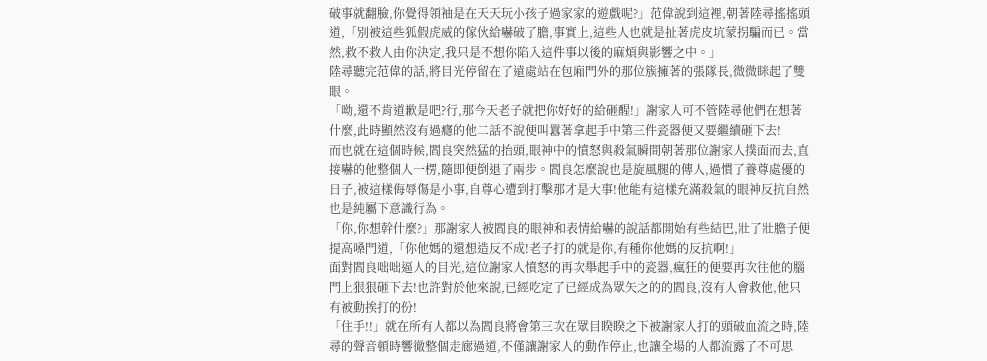破事就翻臉,你覺得領袖是在天天玩小孩子過家家的遊戲呢?」范偉說到這裡,朝著陸尋搖搖頭道,「別被這些狐假虎威的傢伙給嚇破了膽,事實上,這些人也就是扯著虎皮坑蒙拐騙而已。當然,救不救人由你決定,我只是不想你陷入這件事以後的麻煩與影響之中。」
陸尋聽完范偉的話,將目光停留在了遠處站在包廂門外的那位簇擁著的張隊長,微微眯起了雙眼。
「呦,還不肯道歉是吧?行,那今天老子就把你好好的給砸醒!」謝家人可不管陸尋他們在想著什麼,此時顯然沒有過癮的他二話不說便叫囂著拿起手中第三件瓷器便又要繼續砸下去!
而也就在這個時候,閻良突然猛的抬頭,眼神中的憤怒與殺氣瞬間朝著那位謝家人撲面而去,直接嚇的他整個人一楞,隨即便倒退了兩步。閻良怎麼說也是旋風腿的傳人,過慣了養尊處優的日子,被這樣侮辱傷是小事,自尊心遭到打擊那才是大事!他能有這樣充滿殺氣的眼神反抗自然也是純屬下意識行為。
「你,你想幹什麼?」那謝家人被閻良的眼神和表情給嚇的說話都開始有些結巴,壯了壯膽子便提高嗓門道,「你他媽的還想造反不成!老子打的就是你,有種你他媽的反抗啊!」
面對閻良咄咄逼人的目光,這位謝家人憤怒的再次舉起手中的瓷器,瘋狂的便要再次往他的腦門上狠狠砸下去!也許對於他來說,已經吃定了已經成為眾矢之的的閻良,沒有人會救他,他只有被動挨打的份!
「住手!!」就在所有人都以為閻良將會第三次在眾目睽睽之下被謝家人打的頭破血流之時,陸尋的聲音頓時響徹整個走廊過道,不僅讓謝家人的動作停止,也讓全場的人都流露了不可思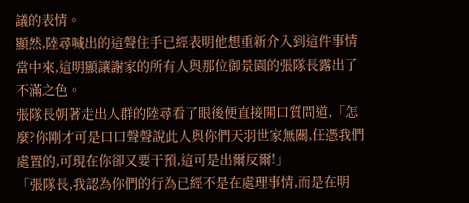議的表情。
顯然,陸尋喊出的這聲住手已經表明他想重新介入到這件事情當中來,這明顯讓謝家的所有人與那位御景園的張隊長露出了不滿之色。
張隊長朝著走出人群的陸尋看了眼後便直接開口質問道,「怎麼?你剛才可是口口聲聲說此人與你們天羽世家無關,任憑我們處置的,可現在你卻又要干預,這可是出爾反爾!」
「張隊長,我認為你們的行為已經不是在處理事情,而是在明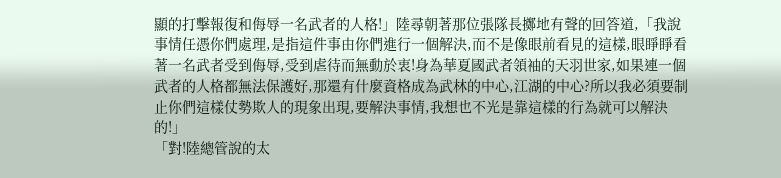顯的打擊報復和侮辱一名武者的人格!」陸尋朝著那位張隊長擲地有聲的回答道,「我說事情任憑你們處理,是指這件事由你們進行一個解決,而不是像眼前看見的這樣,眼睜睜看著一名武者受到侮辱,受到虐待而無動於衷!身為華夏國武者領袖的天羽世家,如果連一個武者的人格都無法保護好,那還有什麼資格成為武林的中心,江湖的中心?所以我必須要制止你們這樣仗勢欺人的現象出現,要解決事情,我想也不光是靠這樣的行為就可以解決的!」
「對!陸總管說的太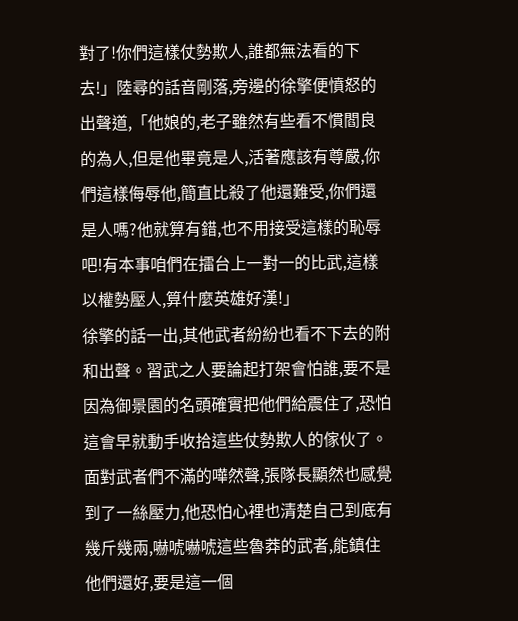對了!你們這樣仗勢欺人,誰都無法看的下去!」陸尋的話音剛落,旁邊的徐擎便憤怒的出聲道,「他娘的,老子雖然有些看不慣閻良的為人,但是他畢竟是人,活著應該有尊嚴,你們這樣侮辱他,簡直比殺了他還難受,你們還是人嗎?他就算有錯,也不用接受這樣的恥辱吧!有本事咱們在擂台上一對一的比武,這樣以權勢壓人,算什麼英雄好漢!」
徐擎的話一出,其他武者紛紛也看不下去的附和出聲。習武之人要論起打架會怕誰,要不是因為御景園的名頭確實把他們給震住了,恐怕這會早就動手收拾這些仗勢欺人的傢伙了。
面對武者們不滿的嘩然聲,張隊長顯然也感覺到了一絲壓力,他恐怕心裡也清楚自己到底有幾斤幾兩,嚇唬嚇唬這些魯莽的武者,能鎮住他們還好,要是這一個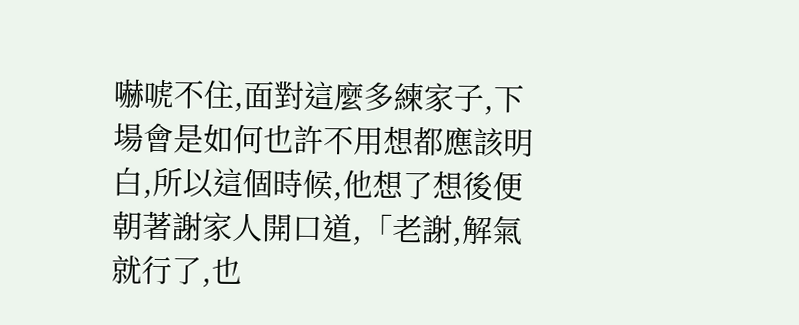嚇唬不住,面對這麼多練家子,下場會是如何也許不用想都應該明白,所以這個時候,他想了想後便朝著謝家人開口道,「老謝,解氣就行了,也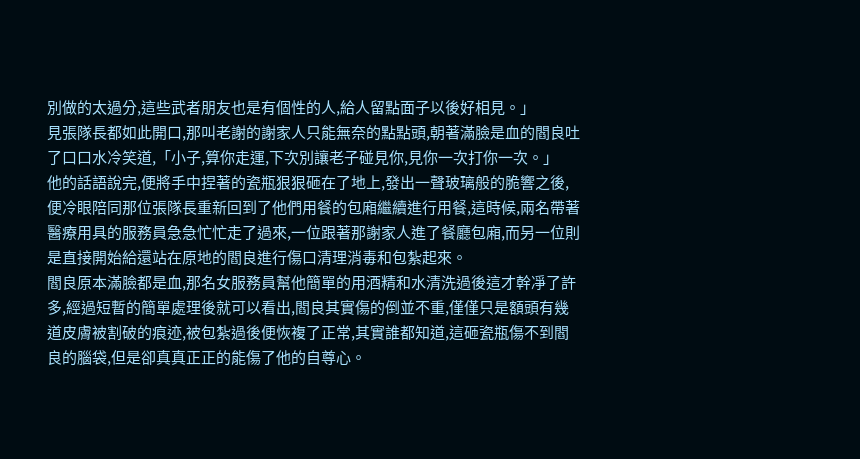別做的太過分,這些武者朋友也是有個性的人,給人留點面子以後好相見。」
見張隊長都如此開口,那叫老謝的謝家人只能無奈的點點頭,朝著滿臉是血的閻良吐了口口水冷笑道,「小子,算你走運,下次別讓老子碰見你,見你一次打你一次。」
他的話語說完,便將手中捏著的瓷瓶狠狠砸在了地上,發出一聲玻璃般的脆響之後,便冷眼陪同那位張隊長重新回到了他們用餐的包廂繼續進行用餐,這時候,兩名帶著醫療用具的服務員急急忙忙走了過來,一位跟著那謝家人進了餐廳包廂,而另一位則是直接開始給還站在原地的閻良進行傷口清理消毒和包紮起來。
閻良原本滿臉都是血,那名女服務員幫他簡單的用酒精和水清洗過後這才幹凈了許多,經過短暫的簡單處理後就可以看出,閻良其實傷的倒並不重,僅僅只是額頭有幾道皮膚被割破的痕迹,被包紮過後便恢複了正常,其實誰都知道,這砸瓷瓶傷不到閻良的腦袋,但是卻真真正正的能傷了他的自尊心。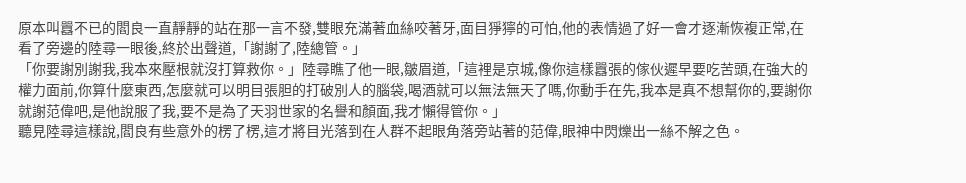原本叫囂不已的閻良一直靜靜的站在那一言不發,雙眼充滿著血絲咬著牙,面目猙獰的可怕,他的表情過了好一會才逐漸恢複正常,在看了旁邊的陸尋一眼後,終於出聲道,「謝謝了,陸總管。」
「你要謝別謝我,我本來壓根就沒打算救你。」陸尋瞧了他一眼,皺眉道,「這裡是京城,像你這樣囂張的傢伙遲早要吃苦頭,在強大的權力面前,你算什麼東西,怎麼就可以明目張胆的打破別人的腦袋,喝酒就可以無法無天了嗎,你動手在先,我本是真不想幫你的,要謝你就謝范偉吧,是他說服了我,要不是為了天羽世家的名譽和顏面,我才懶得管你。」
聽見陸尋這樣說,閻良有些意外的楞了楞,這才將目光落到在人群不起眼角落旁站著的范偉,眼神中閃爍出一絲不解之色。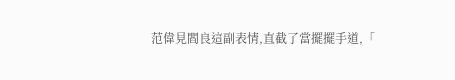范偉見閻良這副表情,直截了當擺擺手道,「